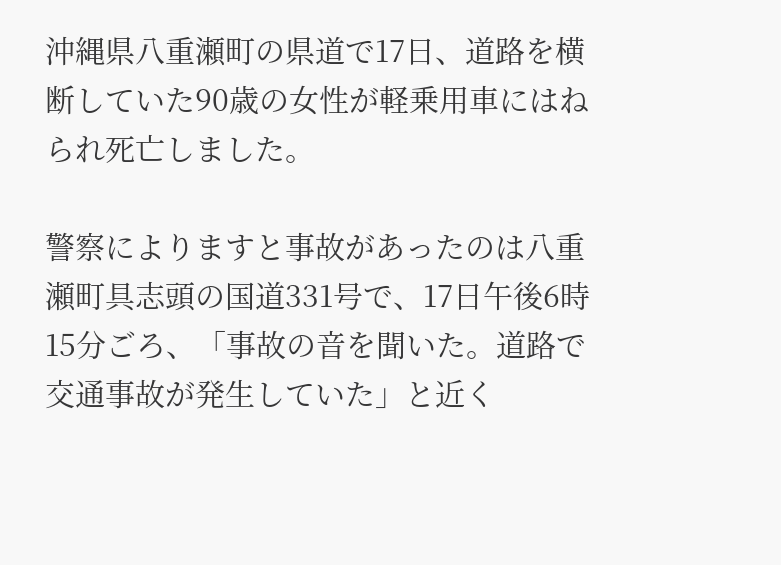沖縄県八重瀬町の県道で17日、道路を横断していた90歳の女性が軽乗用車にはねられ死亡しました。

警察によりますと事故があったのは八重瀬町具志頭の国道331号で、17日午後6時15分ごろ、「事故の音を聞いた。道路で交通事故が発生していた」と近く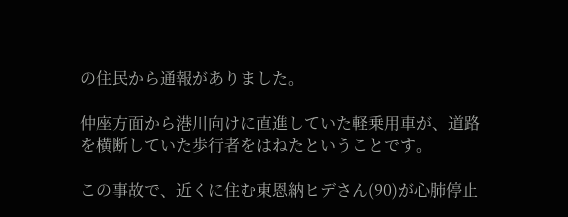の住民から通報がありました。

仲座方面から港川向けに直進していた軽乗用車が、道路を横断していた歩行者をはねたということです。

この事故で、近くに住む東恩納ヒデさん(90)が心肺停止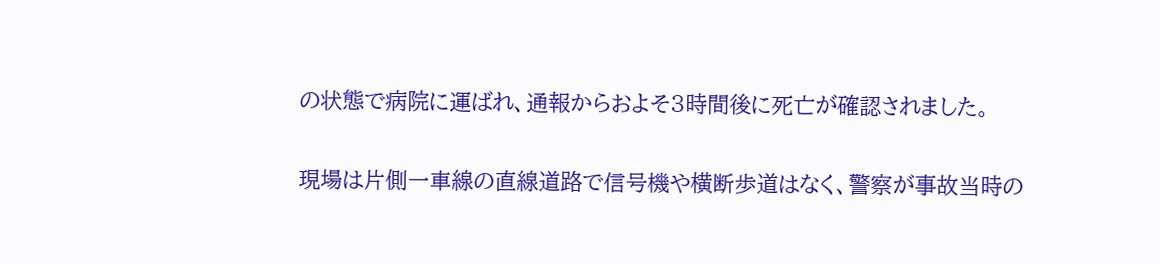の状態で病院に運ばれ、通報からおよそ3時間後に死亡が確認されました。

現場は片側一車線の直線道路で信号機や横断歩道はなく、警察が事故当時の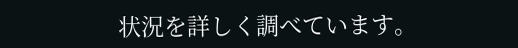状況を詳しく調べています。